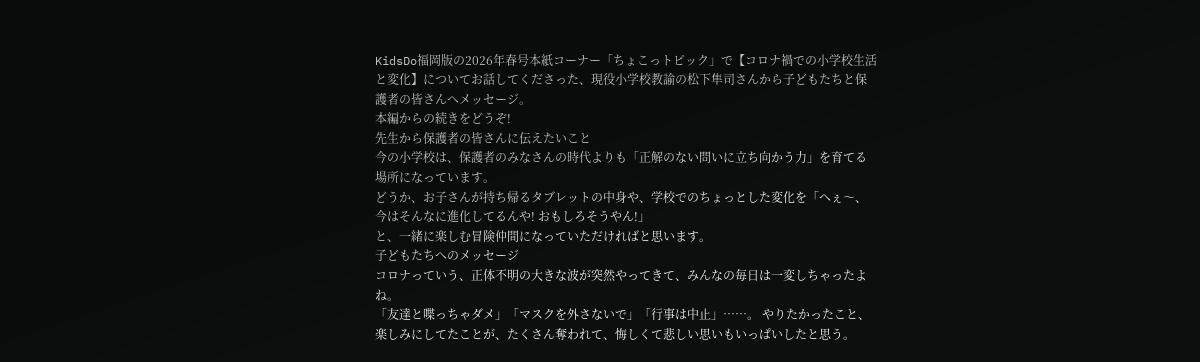KidsDo福岡版の2026年春号本紙コーナー「ちょこっトピック」で【コロナ禍での小学校生活と変化】についてお話してくださった、現役小学校教諭の松下隼司さんから子どもたちと保護者の皆さんへメッセージ。
本編からの続きをどうぞ!
先生から保護者の皆さんに伝えたいこと
今の小学校は、保護者のみなさんの時代よりも「正解のない問いに立ち向かう力」を育てる場所になっています。
どうか、お子さんが持ち帰るタブレットの中身や、学校でのちょっとした変化を「へぇ〜、今はそんなに進化してるんや! おもしろそうやん!」
と、一緒に楽しむ冒険仲間になっていただければと思います。
子どもたちへのメッセージ
コロナっていう、正体不明の大きな波が突然やってきて、みんなの毎日は一変しちゃったよね。
「友達と喋っちゃダメ」「マスクを外さないで」「行事は中止」……。 やりたかったこと、楽しみにしてたことが、たくさん奪われて、悔しくて悲しい思いもいっぱいしたと思う。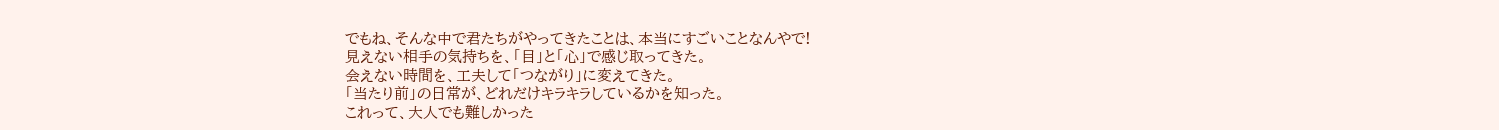でもね、そんな中で君たちがやってきたことは、本当にすごいことなんやで!
見えない相手の気持ちを、「目」と「心」で感じ取ってきた。
会えない時間を、工夫して「つながり」に変えてきた。
「当たり前」の日常が、どれだけキラキラしているかを知った。
これって、大人でも難しかった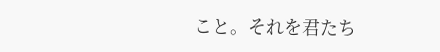こと。それを君たち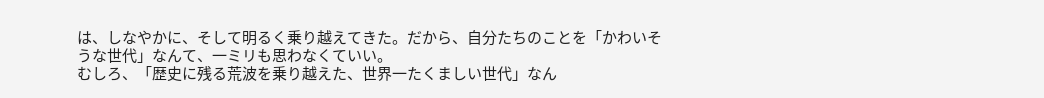は、しなやかに、そして明るく乗り越えてきた。だから、自分たちのことを「かわいそうな世代」なんて、一ミリも思わなくていい。
むしろ、「歴史に残る荒波を乗り越えた、世界一たくましい世代」なん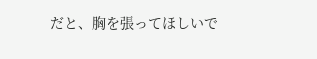だと、胸を張ってほしいで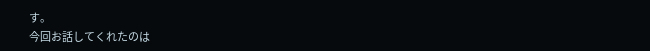す。
今回お話してくれたのは